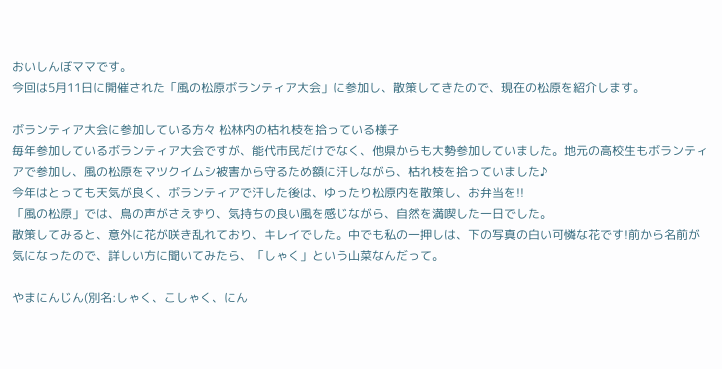おいしんぼママです。
今回は5月11日に開催された「風の松原ボランティア大会」に参加し、散策してきたので、現在の松原を紹介します。

ボランティア大会に参加している方々 松林内の枯れ枝を拾っている様子
毎年参加しているボランティア大会ですが、能代市民だけでなく、他県からも大勢参加していました。地元の高校生もボランティアで参加し、風の松原をマツクイムシ被害から守るため額に汗しながら、枯れ枝を拾っていました♪
今年はとっても天気が良く、ボランティアで汗した後は、ゆったり松原内を散策し、お弁当を!!
「風の松原」では、鳥の声がさえずり、気持ちの良い風を感じながら、自然を満喫した一日でした。
散策してみると、意外に花が咲き乱れており、キレイでした。中でも私の一押しは、下の写真の白い可憐な花です!前から名前が気になったので、詳しい方に聞いてみたら、「しゃく」という山菜なんだって。

やまにんじん(別名:しゃく、こしゃく、にん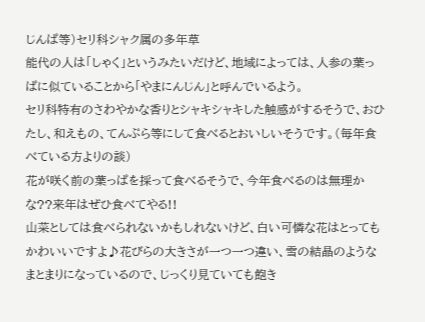じんぱ等)セリ科シャク属の多年草
能代の人は「しゃく」というみたいだけど、地域によっては、人参の葉っぱに似ていることから「やまにんじん」と呼んでいるよう。
セリ科特有のさわやかな香りとシャキシャキした触感がするそうで、おひたし、和えもの、てんぷら等にして食べるとおいしいそうです。(毎年食べている方よりの談)
花が咲く前の葉っぱを採って食べるそうで、今年食べるのは無理かな??来年はぜひ食べてやる!!
山菜としては食べられないかもしれないけど、白い可憐な花はとってもかわいいですよ♪花びらの大きさが一つ一つ違い、雪の結晶のようなまとまりになっているので、じっくり見ていても飽き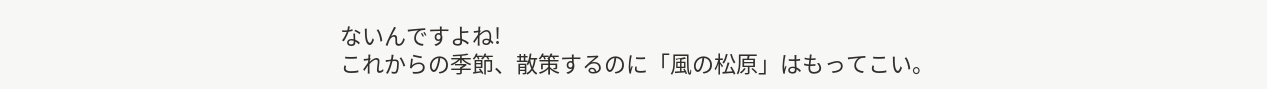ないんですよね!
これからの季節、散策するのに「風の松原」はもってこい。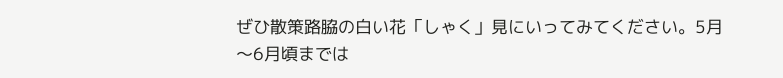ぜひ散策路脇の白い花「しゃく」見にいってみてください。5月〜6月頃までは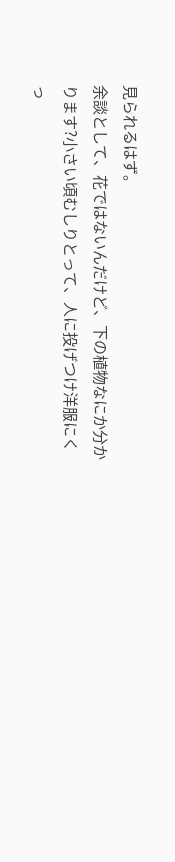見られるはず。
余談として、花ではないんだけど、下の植物なにか分かります?小さい頃むしりとって、人に投げつけ洋服にくっ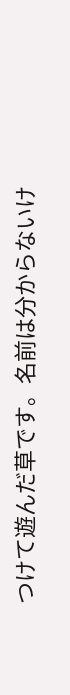つけて遊んだ草です。名前は分からないけ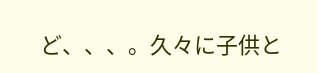ど、、、。久々に子供と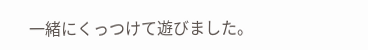一緒にくっつけて遊びました。